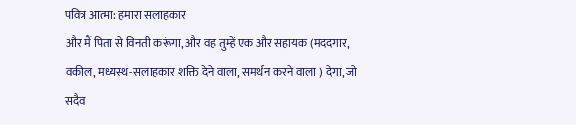पवित्र आत्मा: हमारा सलाहकार
और मैं पिता से विनती करूंगा, और वह तुम्हें एक और सहायक (मददगार, वकील, मध्यस्थ-सलाहकार शक्ति देने वाला, समर्थन करने वाला ) देगा, जो सदैव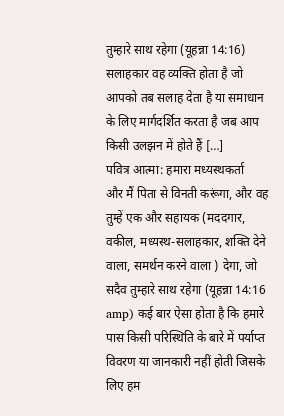तुम्हारे साथ रहेगा (यूहन्ना 14:16) सलाहकार वह व्यक्ति होता है जो आपको तब सलाह देता है या समाधान के लिए मार्गदर्शित करता है जब आप किसी उलझन में होते हैं […]
पवित्र आत्मा: हमारा मध्यस्थकर्ता
और मैं पिता से विनती करूंगा, और वह तुम्हें एक और सहायक (मददगार, वकील, मध्यस्थ-सलाहकार, शक्ति देने वाला, समर्थन करने वाला ) देगा, जो सदैव तुम्हारे साथ रहेगा (यूहन्ना 14:16 amp) कई बार ऐसा होता है कि हमारे पास किसी परिस्थिति के बारे में पर्याप्त विवरण या जानकारी नहीं होती जिसके लिए हम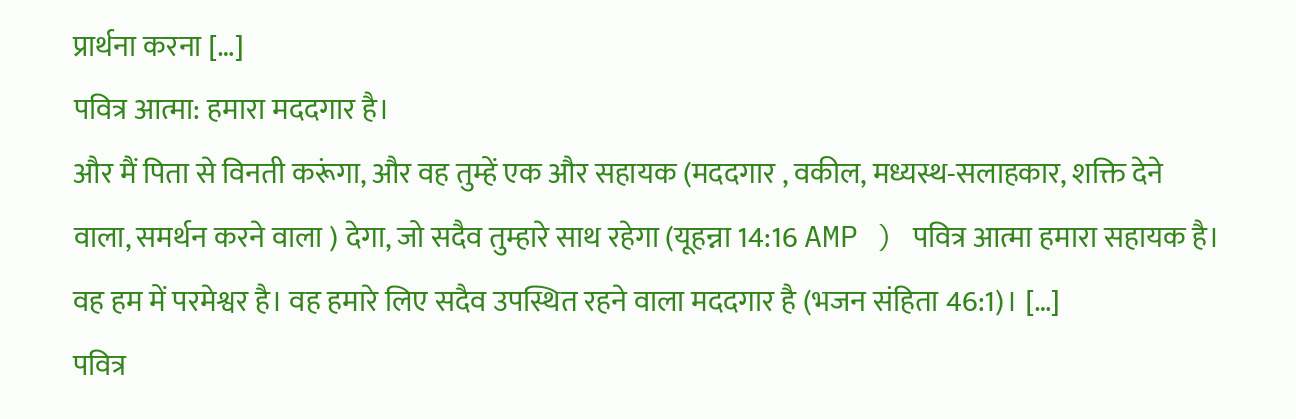प्रार्थना करना […]
पवित्र आत्मा: हमारा मददगार है।
और मैं पिता से विनती करूंगा, और वह तुम्हें एक और सहायक (मददगार , वकील, मध्यस्थ-सलाहकार, शक्ति देने वाला, समर्थन करने वाला ) देगा, जो सदैव तुम्हारे साथ रहेगा (यूहन्ना 14:16 AMP ) पवित्र आत्मा हमारा सहायक है। वह हम में परमेश्वर है। वह हमारे लिए सदैव उपस्थित रहने वाला मददगार है (भजन संहिता 46:1)। […]
पवित्र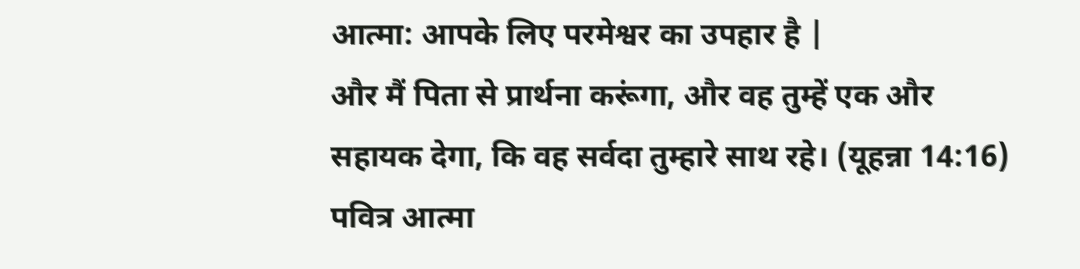आत्मा: आपके लिए परमेश्वर का उपहार है |
और मैं पिता से प्रार्थना करूंगा, और वह तुम्हें एक और सहायक देगा, कि वह सर्वदा तुम्हारे साथ रहे। (यूहन्ना 14:16) पवित्र आत्मा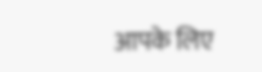आपके लिए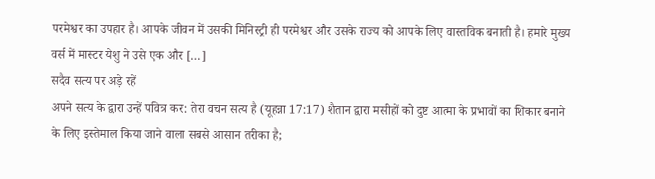परमेश्वर का उपहार है। आपके जीवन में उसकी मिनिस्ट्री ही परमेश्वर और उसके राज्य को आपके लिए वास्तविक बनाती है। हमारे मुख्य वर्स में मास्टर येशु ने उसे एक और […]
सदैव सत्य पर अड़े रहें
अपने सत्य के द्वारा उन्हें पवित्र कर: तेरा वचन सत्य है (यूहन्ना 17:17) शैतान द्वारा मसीहों को दुष्ट आत्मा के प्रभावों का शिकार बनाने के लिए इस्तेमाल किया जाने वाला सबसे आसान तरीका है;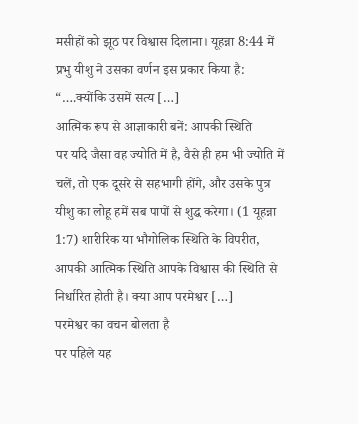मसीहों को झूठ पर विश्वास दिलाना। यूहन्ना 8:44 में प्रभु यीशु ने उसका वर्णन इस प्रकार किया है: “….क्योंकि उसमें सत्य […]
आत्मिक रूप से आज्ञाकारी बनें: आपकी स्थिति
पर यदि जैसा वह ज्योति में है, वैसे ही हम भी ज्योति में चलें, तो एक दूसरे से सहभागी होंगे, और उसके पुत्र यीशु का लोहू हमें सब पापों से शुद्ध करेगा। (1 यूहन्ना 1:7) शारीरिक या भौगोलिक स्थिति के विपरीत, आपकी आत्मिक स्थिति आपके विश्वास की स्थिति से निर्धारित होती है। क्या आप परमेश्वर […]
परमेश्वर का वचन बोलता है
पर पहिले यह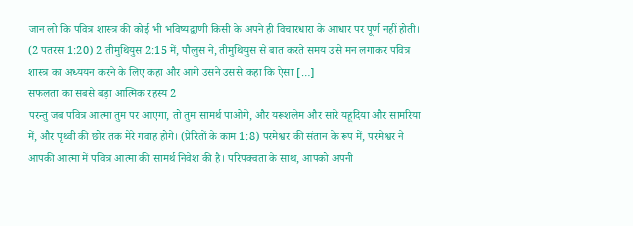जान लो कि पवित्र शास्त्र की कोई भी भविष्यद्वाणी किसी के अपने ही विचारधारा के आधार पर पूर्ण नहीं होती। (2 पतरस 1:20) 2 तीमुथियुस 2:15 में, पौलुस ने, तीमुथियुस से बात करते समय उसे मन लगाकर पवित्र शास्त्र का अध्ययन करने के लिए कहा और आगे उसने उससे कहा कि ऐसा […]
सफलता का सबसे बड़ा आत्मिक रहस्य 2
परन्तु जब पवित्र आत्मा तुम पर आएगा, तो तुम सामर्थ पाओगे, और यरूशलेम और सारे यहूदिया और सामरिया में, और पृथ्वी की छोर तक मेरे गवाह होगे। (प्रेरितों के काम 1:8) परमेश्वर की संतान के रूप में, परमेश्वर ने आपकी आत्मा में पवित्र आत्मा की सामर्थ निवेश की है। परिपक्वता के साथ, आपको अपनी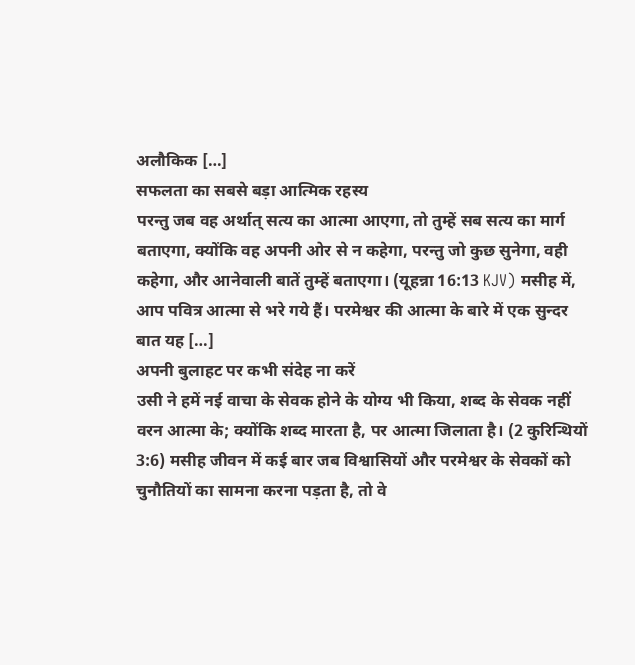अलौकिक […]
सफलता का सबसे बड़ा आत्मिक रहस्य
परन्तु जब वह अर्थात् सत्य का आत्मा आएगा, तो तुम्हें सब सत्य का मार्ग बताएगा, क्योंकि वह अपनी ओर से न कहेगा, परन्तु जो कुछ सुनेगा, वही कहेगा, और आनेवाली बातें तुम्हें बताएगा। (यूहन्ना 16:13 KJV) मसीह में, आप पवित्र आत्मा से भरे गये हैं। परमेश्वर की आत्मा के बारे में एक सुन्दर बात यह […]
अपनी बुलाहट पर कभी संदेह ना करें
उसी ने हमें नई वाचा के सेवक होने के योग्य भी किया, शब्द के सेवक नहीं वरन आत्मा के; क्योंकि शब्द मारता है, पर आत्मा जिलाता है। (2 कुरिन्थियों 3:6) मसीह जीवन में कई बार जब विश्वासियों और परमेश्वर के सेवकों को चुनौतियों का सामना करना पड़ता है, तो वे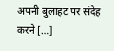अपनी बुलाहट पर संदेह करने […]